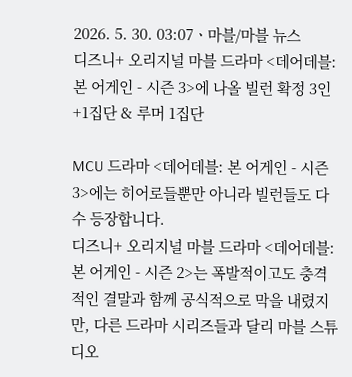2026. 5. 30. 03:07ㆍ마블/마블 뉴스
디즈니+ 오리지널 마블 드라마 <데어데블: 본 어게인 - 시즌 3>에 나올 빌런 확정 3인+1집단 & 루머 1집단

MCU 드라마 <데어데블: 본 어게인 - 시즌 3>에는 히어로들뿐만 아니라 빌런들도 다수 등장합니다.
디즈니+ 오리지널 마블 드라마 <데어데블: 본 어게인 - 시즌 2>는 폭발적이고도 충격적인 결말과 함께 공식적으로 막을 내렸지만, 다른 드라마 시리즈들과 달리 마블 스튜디오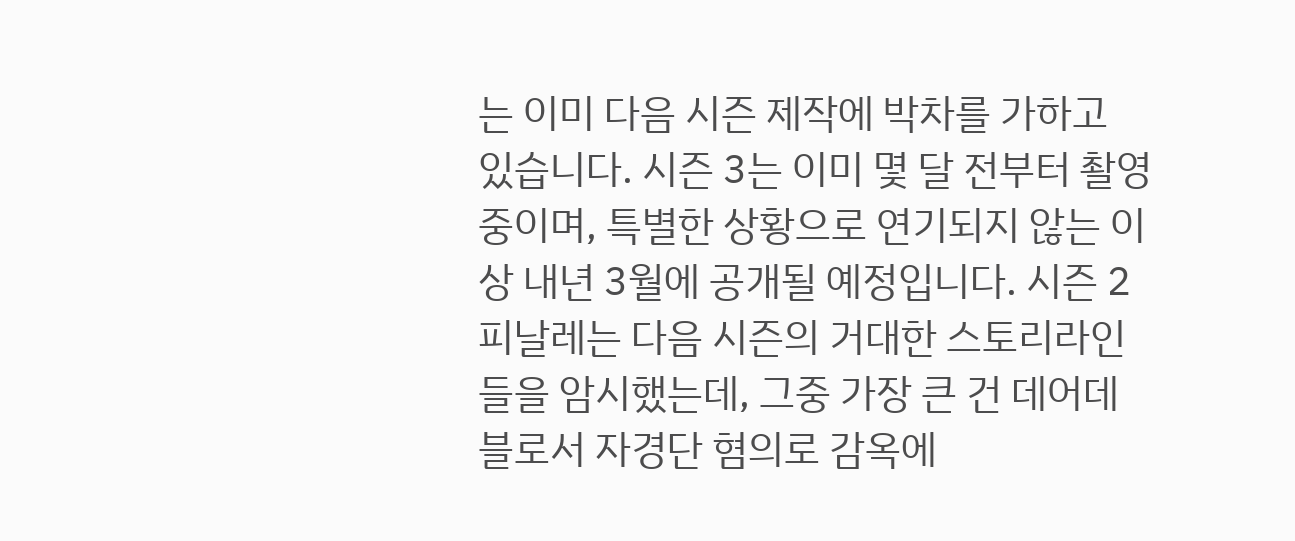는 이미 다음 시즌 제작에 박차를 가하고 있습니다. 시즌 3는 이미 몇 달 전부터 촬영 중이며, 특별한 상황으로 연기되지 않는 이상 내년 3월에 공개될 예정입니다. 시즌 2 피날레는 다음 시즌의 거대한 스토리라인들을 암시했는데, 그중 가장 큰 건 데어데블로서 자경단 혐의로 감옥에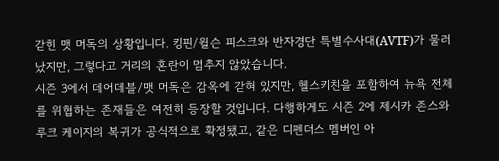갇힌 맷 머독의 상황입니다. 킹핀/윌슨 피스크와 반자경단 특별수사대(AVTF)가 물러났지만, 그렇다고 거리의 혼란이 멈추지 않았습니다.
시즌 3에서 데어데블/맷 머독은 감옥에 갇혀 있지만, 헬스키친을 포함하여 뉴욕 전체를 위협하는 존재들은 여전히 등장할 것입니다. 다행하게도 시즌 2에 제시카 존스와 루크 케이지의 복귀가 공식적으로 확정됐고, 같은 디펜더스 멤버인 아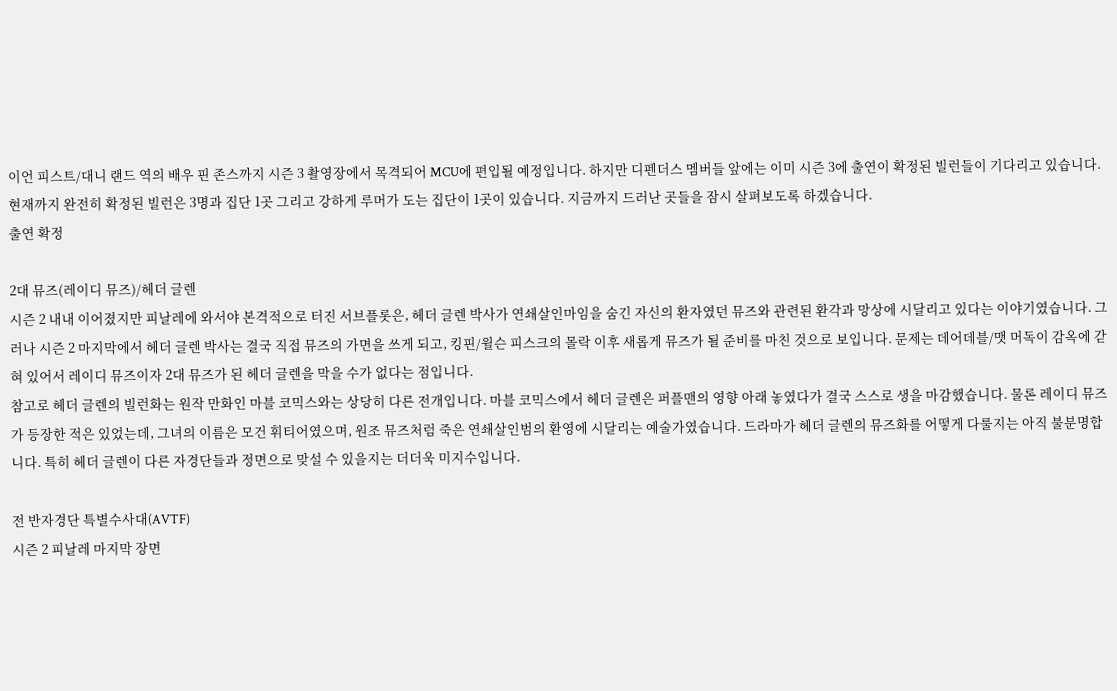이언 피스트/대니 랜드 역의 배우 핀 존스까지 시즌 3 촬영장에서 목격되어 MCU에 편입될 예정입니다. 하지만 디펜더스 멤버들 앞에는 이미 시즌 3에 출연이 확정된 빌런들이 기다리고 있습니다. 현재까지 완전히 확정된 빌런은 3명과 집단 1곳 그리고 강하게 루머가 도는 집단이 1곳이 있습니다. 지금까지 드러난 곳들을 잠시 살펴보도록 하겠습니다.
출연 확정

2대 뮤즈(레이디 뮤즈)/헤더 글렌
시즌 2 내내 이어졌지만 피날레에 와서야 본격적으로 터진 서브플롯은, 헤더 글렌 박사가 연쇄살인마임을 숨긴 자신의 환자였던 뮤즈와 관련된 환각과 망상에 시달리고 있다는 이야기였습니다. 그러나 시즌 2 마지막에서 헤더 글렌 박사는 결국 직접 뮤즈의 가면을 쓰게 되고, 킹핀/윌슨 피스크의 몰락 이후 새롭게 뮤즈가 될 준비를 마친 것으로 보입니다. 문제는 데어데블/맷 머독이 감옥에 갇혀 있어서 레이디 뮤즈이자 2대 뮤즈가 된 헤더 글렌을 막을 수가 없다는 점입니다.
참고로 헤더 글렌의 빌런화는 원작 만화인 마블 코믹스와는 상당히 다른 전개입니다. 마블 코믹스에서 헤더 글렌은 퍼플맨의 영향 아래 놓였다가 결국 스스로 생을 마감했습니다. 물론 레이디 뮤즈가 등장한 적은 있었는데, 그녀의 이름은 모건 휘티어였으며, 원조 뮤즈처럼 죽은 연쇄살인범의 환영에 시달리는 예술가였습니다. 드라마가 헤더 글렌의 뮤즈화를 어떻게 다룰지는 아직 불분명합니다. 특히 헤더 글렌이 다른 자경단들과 정면으로 맞설 수 있을지는 더더욱 미지수입니다.

전 반자경단 특별수사대(AVTF)
시즌 2 피날레 마지막 장면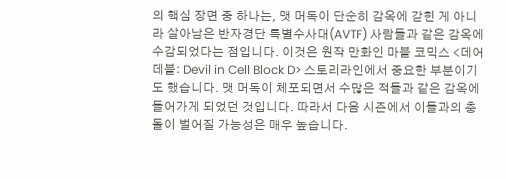의 핵심 장면 중 하나는, 맷 머독이 단순히 감옥에 갇힌 게 아니라 살아남은 반자경단 특별수사대(AVTF) 사람들과 같은 감옥에 수감되었다는 점입니다. 이것은 원작 만화인 마블 코믹스 <데어데블: Devil in Cell Block D> 스토리라인에서 중요한 부분이기도 했습니다. 맷 머독이 체포되면서 수많은 적들과 같은 감옥에 들어가게 되었던 것입니다. 따라서 다음 시즌에서 이들과의 충돌이 벌어질 가능성은 매우 높습니다.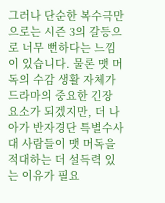그러나 단순한 복수극만으로는 시즌 3의 갈등으로 너무 뻔하다는 느낌이 있습니다. 물론 맷 머독의 수감 생활 자체가 드라마의 중요한 긴장 요소가 되겠지만, 더 나아가 반자경단 특별수사대 사람들이 맷 머독을 적대하는 더 설득력 있는 이유가 필요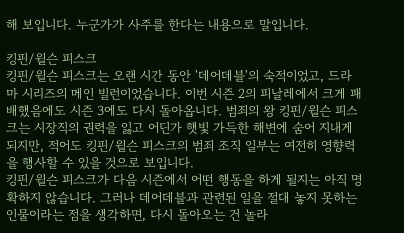해 보입니다. 누군가가 사주를 한다는 내용으로 말입니다.

킹핀/윌슨 피스크
킹핀/윌슨 피스크는 오랜 시간 동안 '데어데블'의 숙적이었고, 드라마 시리즈의 메인 빌런이었습니다. 이번 시즌 2의 피날레에서 크게 패배했음에도 시즌 3에도 다시 돌아옵니다. 범죄의 왕 킹핀/윌슨 피스크는 시장직의 권력을 잃고 어딘가 햇빛 가득한 해변에 숨어 지내게 되지만, 적어도 킹핀/윌슨 피스크의 범죄 조직 일부는 여전히 영향력을 행사할 수 있을 것으로 보입니다.
킹핀/윌슨 피스크가 다음 시즌에서 어떤 행동을 하게 될지는 아직 명확하지 않습니다. 그러나 데어데블과 관련된 일을 절대 놓지 못하는 인물이라는 점을 생각하면, 다시 돌아오는 건 놀라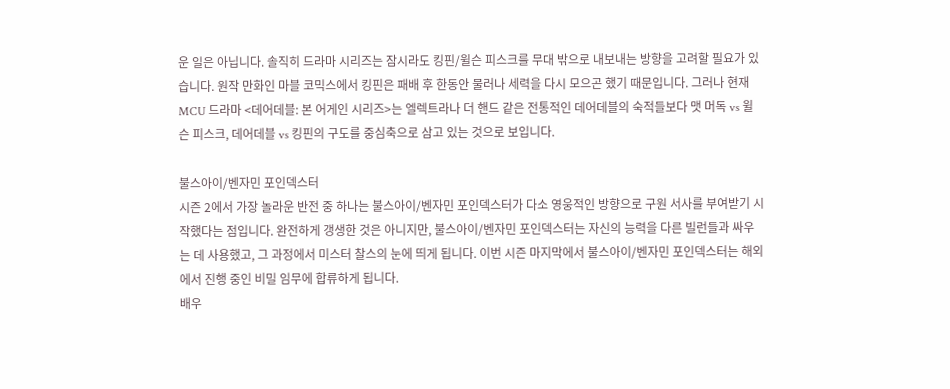운 일은 아닙니다. 솔직히 드라마 시리즈는 잠시라도 킹핀/윌슨 피스크를 무대 밖으로 내보내는 방향을 고려할 필요가 있습니다. 원작 만화인 마블 코믹스에서 킹핀은 패배 후 한동안 물러나 세력을 다시 모으곤 했기 때문입니다. 그러나 현재 MCU 드라마 <데어데블: 본 어게인 시리즈>는 엘렉트라나 더 핸드 같은 전통적인 데어데블의 숙적들보다 맷 머독 vs 윌슨 피스크, 데어데블 vs 킹핀의 구도를 중심축으로 삼고 있는 것으로 보입니다.

불스아이/벤자민 포인덱스터
시즌 2에서 가장 놀라운 반전 중 하나는 불스아이/벤자민 포인덱스터가 다소 영웅적인 방향으로 구원 서사를 부여받기 시작했다는 점입니다. 완전하게 갱생한 것은 아니지만, 불스아이/벤자민 포인덱스터는 자신의 능력을 다른 빌런들과 싸우는 데 사용했고, 그 과정에서 미스터 찰스의 눈에 띄게 됩니다. 이번 시즌 마지막에서 불스아이/벤자민 포인덱스터는 해외에서 진행 중인 비밀 임무에 합류하게 됩니다.
배우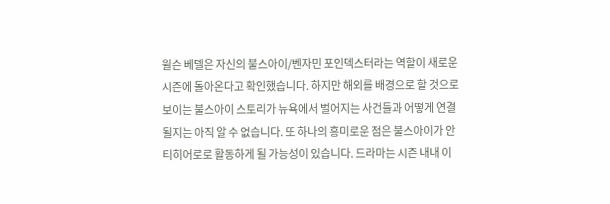윌슨 베델은 자신의 불스아이/벤자민 포인덱스터라는 역할이 새로운 시즌에 돌아온다고 확인했습니다. 하지만 해외를 배경으로 할 것으로 보이는 불스아이 스토리가 뉴욕에서 벌어지는 사건들과 어떻게 연결될지는 아직 알 수 없습니다. 또 하나의 흥미로운 점은 불스아이가 안티히어로로 활동하게 될 가능성이 있습니다. 드라마는 시즌 내내 이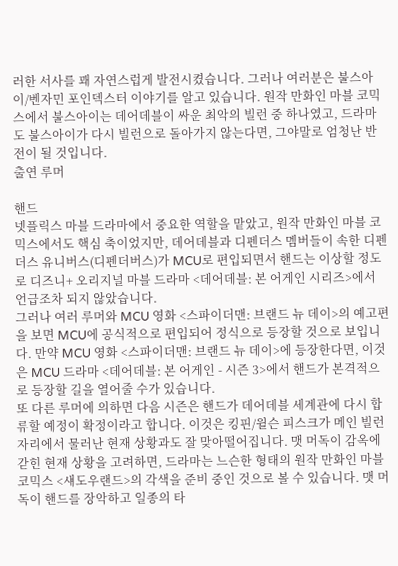러한 서사를 꽤 자연스럽게 발전시켰습니다. 그러나 여러분은 불스아이/벤자민 포인덱스터 이야기를 알고 있습니다. 원작 만화인 마블 코믹스에서 불스아이는 데어데블이 싸운 최악의 빌런 중 하나였고, 드라마도 불스아이가 다시 빌런으로 돌아가지 않는다면, 그야말로 엄청난 반전이 될 것입니다.
출연 루머

핸드
넷플릭스 마블 드라마에서 중요한 역할을 맡았고, 원작 만화인 마블 코믹스에서도 핵심 축이었지만, 데어데블과 디펜더스 멤버들이 속한 디펜더스 유니버스(디펜더버스)가 MCU로 편입되면서 핸드는 이상할 정도로 디즈니+ 오리지널 마블 드라마 <데어데블: 본 어게인 시리즈>에서 언급조차 되지 않았습니다.
그러나 여러 루머와 MCU 영화 <스파이더맨: 브랜드 뉴 데이>의 예고편을 보면 MCU에 공식적으로 편입되어 정식으로 등장할 것으로 보입니다. 만약 MCU 영화 <스파이더맨: 브랜드 뉴 데이>에 등장한다면, 이것은 MCU 드라마 <데어데블: 본 어게인 - 시즌 3>에서 핸드가 본격적으로 등장할 길을 열어줄 수가 있습니다.
또 다른 루머에 의하면 다음 시즌은 핸드가 데어데블 세계관에 다시 합류할 예정이 확정이라고 합니다. 이것은 킹핀/윌슨 피스크가 메인 빌런 자리에서 물러난 현재 상황과도 잘 맞아떨어집니다. 맷 머독이 감옥에 갇힌 현재 상황을 고려하면, 드라마는 느슨한 형태의 원작 만화인 마블 코믹스 <섀도우랜드>의 각색을 준비 중인 것으로 볼 수 있습니다. 맷 머독이 핸드를 장악하고 일종의 타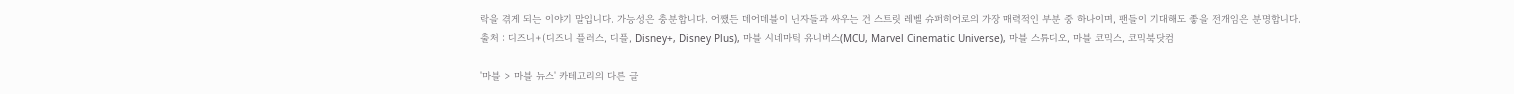락을 겪게 되는 이야기 말입니다. 가능성은 충분합니다. 어쨌든 데어데블이 닌자들과 싸우는 건 스트릿 레벨 슈퍼히어로의 가장 매력적인 부분 중 하나이며, 팬들이 기대해도 좋을 전개임은 분명합니다.
출처 : 디즈니+(디즈니 플러스, 디플, Disney+, Disney Plus), 마블 시네마틱 유니버스(MCU, Marvel Cinematic Universe), 마블 스튜디오, 마블 코믹스, 코믹북닷컴

'마블 > 마블 뉴스' 카테고리의 다른 글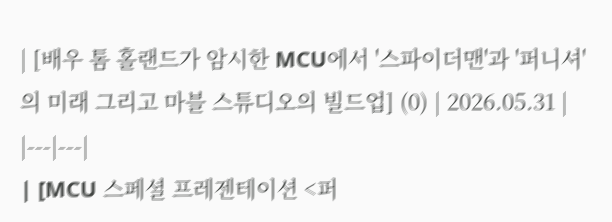| [배우 톰 홀랜드가 암시한 MCU에서 '스파이더맨'과 '퍼니셔'의 미래 그리고 마블 스튜디오의 빌드업] (0) | 2026.05.31 |
|---|---|
| [MCU 스페셜 프레젠테이션 <퍼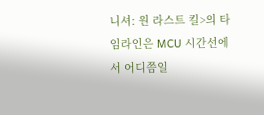니셔: 원 라스트 킬>의 타임라인은 MCU 시간선에서 어디쯤일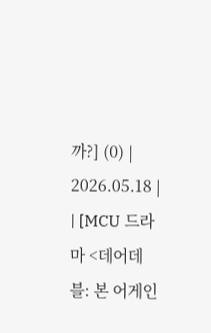까?] (0) | 2026.05.18 |
| [MCU 드라마 <데어데블: 본 어게인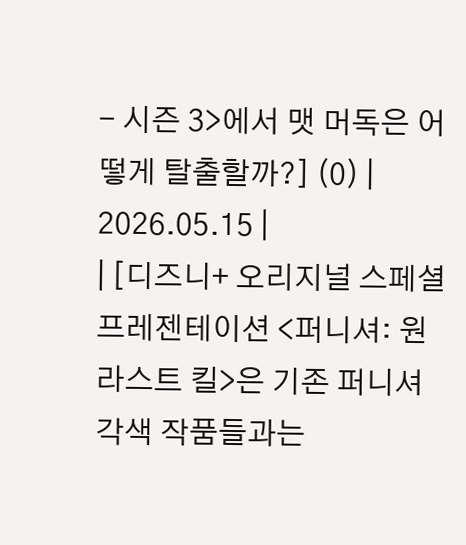- 시즌 3>에서 맷 머독은 어떻게 탈출할까?] (0) | 2026.05.15 |
| [디즈니+ 오리지널 스페셜 프레젠테이션 <퍼니셔: 원 라스트 킬>은 기존 퍼니셔 각색 작품들과는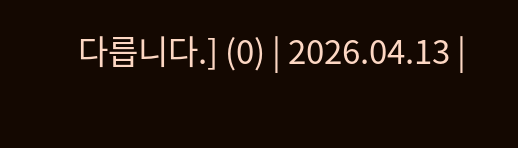다릅니다.] (0) | 2026.04.13 |